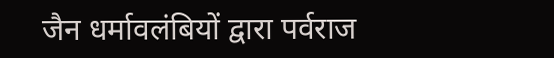जैन धर्मावलंबियों द्वारा पर्वराज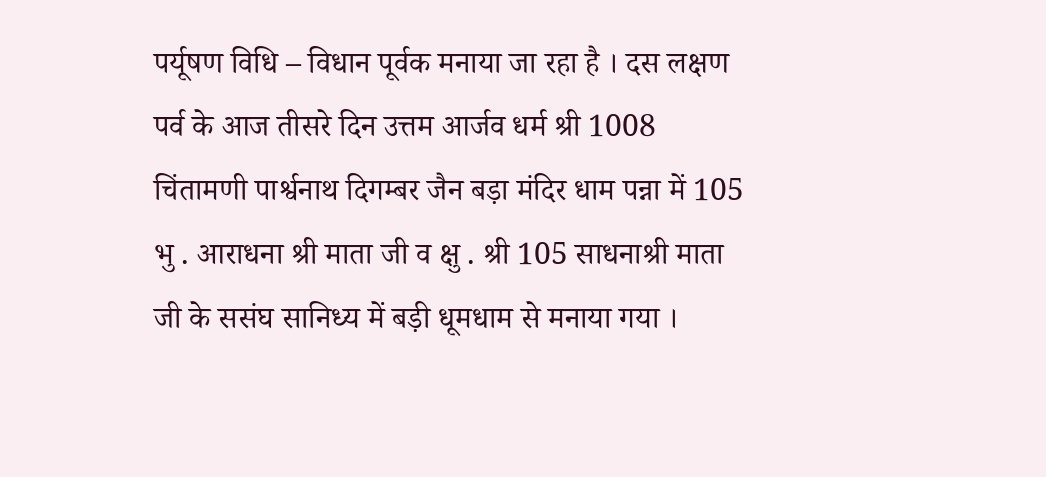पर्यूषण विधि – विधान पूर्वक मनाया जा रहा है । दस लक्षण पर्व के आज तीसरे दिन उत्तम आर्जव धर्म श्री 1008 चिंतामणी पार्श्वनाथ दिगम्बर जैन बड़ा मंदिर धाम पन्ना में 105 भु . आराधना श्री माता जी व क्षु . श्री 105 साधनाश्री माता जी के ससंघ सानिध्य में बड़ी धूमधाम से मनाया गया ।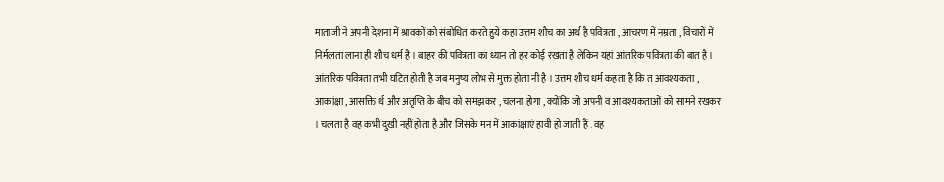माताजी ने अपनी देशना में श्रावकों को संबोधित करते हुये कहा उत्तम शौच का अर्थ है पवित्रता , आचरण में नम्रता , विचारों में निर्मलता लाना ही शौच धर्म है । बाहर की पवित्रता का ध्यान तो हर कोई रखता है लेकिन यहां आंतरिक पवित्रता की बात है । आंतरिक पवित्रता तभी घटित होती है जब मनुष्य लोभ से मुक्त होता नी है । उत्तम शौच धर्म कहता है कि त आवश्यकता , आकांक्षा , आसक्ति र्थ और अतृप्ति के बीच को समझकर , चलना होगा , क्योंकि जो अपनी व आवश्यकताओं को सामने रखकर । चलता है वह कभी दुखी नहीं होता है और जिसके मन में आकांक्षाएं हावी हो जाती हैं . वह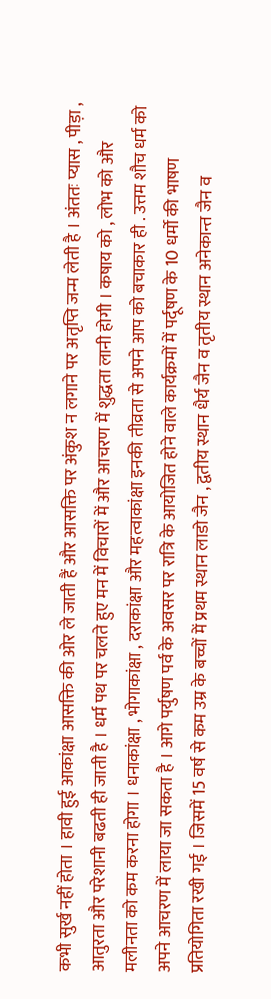कभी सुर्ख नहीं होता । हावी हुई आकांक्षा आसक्ति की ओर ले जाती हैं और आसक्ति पर अंकुश न लगाने पर अतृप्ति जन्म लेती है । अंततः प्यास , पीड़ा , आतुरता और परेशानी बढती ही जाती है । धर्म पथ पर चलते हुए मन में विचारों में और आचरण में शुद्धता लानी होगी । कषाय को , लोभ को और मलीनता को कम करना होगा । धनाकांक्षा , भोगाकांक्षा , दराकांक्षा और महत्वाकांक्षा इनकी तीव्रता से अपने आप को बचाकार ही . उत्तम शौच धर्म को अपने आचरण में लाया जा सकता है । आगे पर्युषण पर्व के अवसर पर रात्रि के आयोजित होने वाले कार्यक्रमों में पर्दूषण के 10 धर्मो की भाषण प्रतियोगिता रखी गई । जिसमें 15 वर्ष से कम उम्र के बच्चों में प्रथम स्थान लाडो जैन , द्वतीय स्थान धैर्य जैन व तृतीय स्थान अनेकान्त जैन व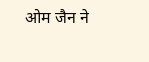ओम जैन ने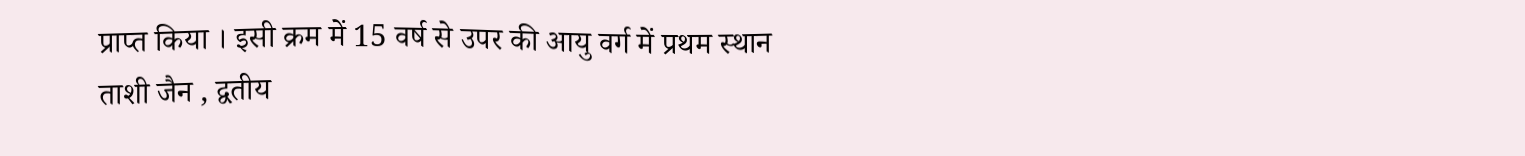प्राप्त किया । इसी क्रम में 15 वर्ष से उपर की आयु वर्ग में प्रथम स्थान ताशी जैन , द्वतीय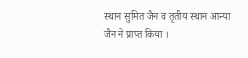स्थान सुमित जैन व तृतीय स्थान आन्या जैन ने प्राप्त किया ।